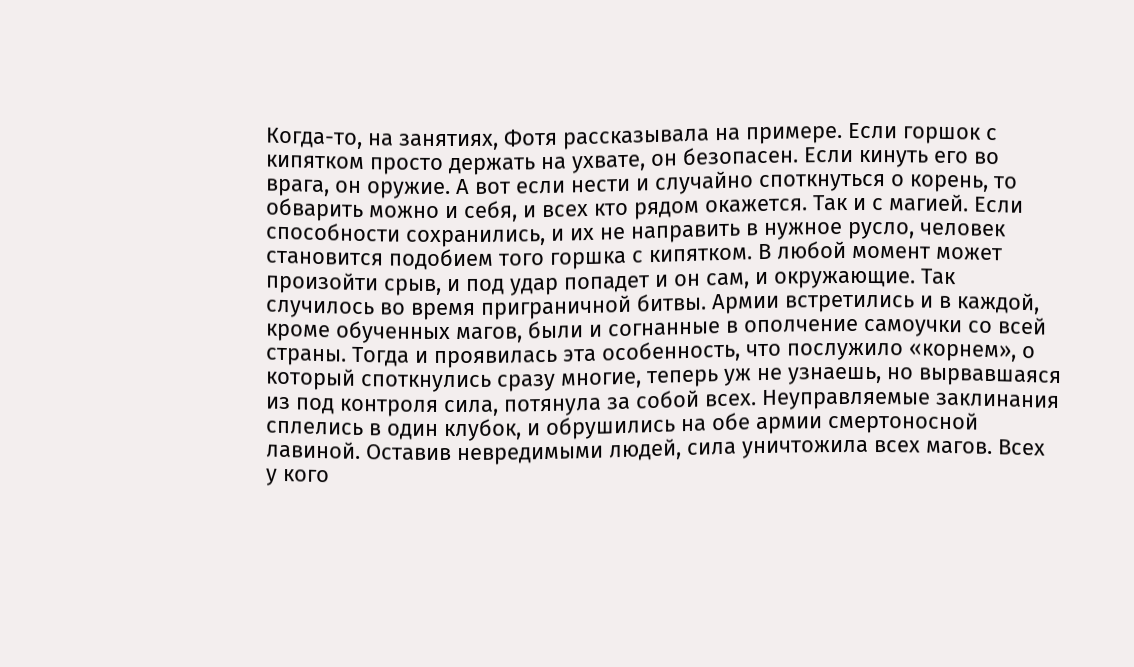Когда-то, на занятиях, Фотя рассказывала на примере. Если горшок с кипятком просто держать на ухвате, он безопасен. Если кинуть его во врага, он оружие. А вот если нести и случайно споткнуться о корень, то обварить можно и себя, и всех кто рядом окажется. Так и с магией. Если способности сохранились, и их не направить в нужное русло, человек становится подобием того горшка с кипятком. В любой момент может произойти срыв, и под удар попадет и он сам, и окружающие. Так случилось во время приграничной битвы. Армии встретились и в каждой, кроме обученных магов, были и согнанные в ополчение самоучки со всей страны. Тогда и проявилась эта особенность, что послужило «корнем», о который споткнулись сразу многие, теперь уж не узнаешь, но вырвавшаяся из под контроля сила, потянула за собой всех. Неуправляемые заклинания сплелись в один клубок, и обрушились на обе армии смертоносной лавиной. Оставив невредимыми людей, сила уничтожила всех магов. Всех у кого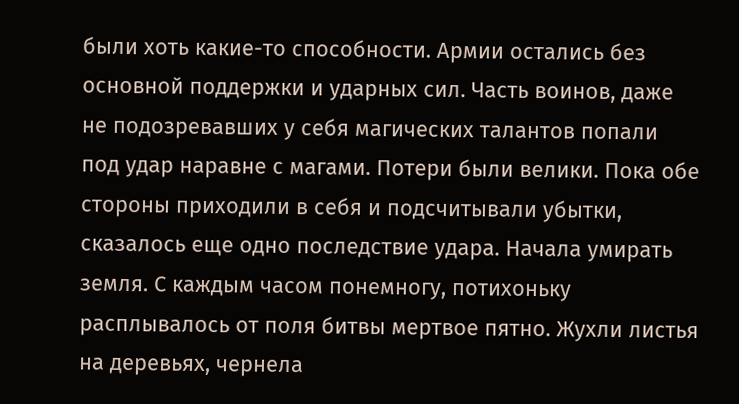были хоть какие-то способности. Армии остались без основной поддержки и ударных сил. Часть воинов, даже не подозревавших у себя магических талантов попали под удар наравне с магами. Потери были велики. Пока обе стороны приходили в себя и подсчитывали убытки, сказалось еще одно последствие удара. Начала умирать земля. С каждым часом понемногу, потихоньку расплывалось от поля битвы мертвое пятно. Жухли листья на деревьях, чернела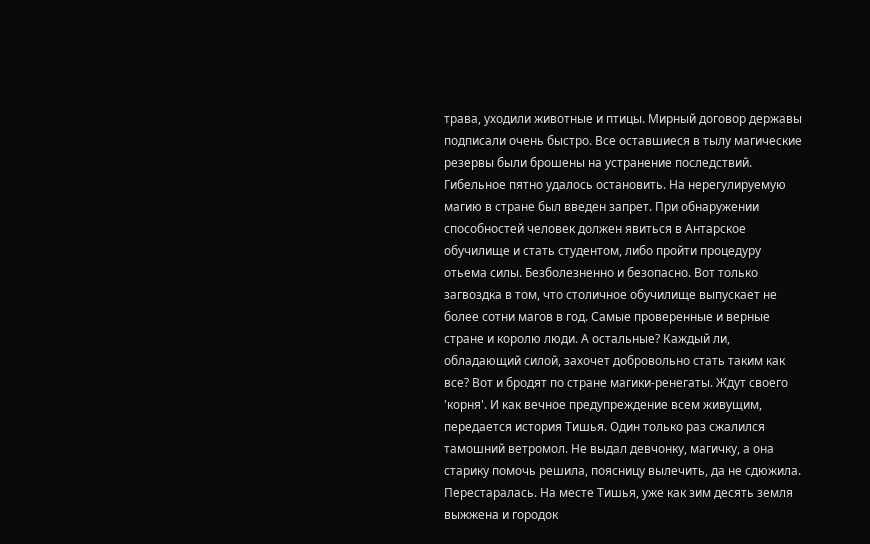трава, уходили животные и птицы. Мирный договор державы подписали очень быстро. Все оставшиеся в тылу магические резервы были брошены на устранение последствий. Гибельное пятно удалось остановить. На нерегулируемую магию в стране был введен запрет. При обнаружении способностей человек должен явиться в Антарское обучилище и стать студентом, либо пройти процедуру отьема силы. Безболезненно и безопасно. Вот только загвоздка в том, что столичное обучилище выпускает не более сотни магов в год. Самые проверенные и верные стране и королю люди. А остальные? Каждый ли, обладающий силой, захочет добровольно стать таким как все? Вот и бродят по стране магики-ренегаты. Ждут своего 'корня'. И как вечное предупреждение всем живущим, передается история Тишья. Один только раз сжалился тамошний ветромол. Не выдал девчонку, магичку, а она старику помочь решила, поясницу вылечить, да не сдюжила. Перестаралась. На месте Тишья, уже как зим десять земля выжжена и городок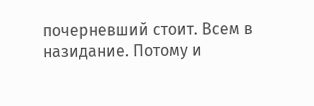почерневший стоит. Всем в назидание. Потому и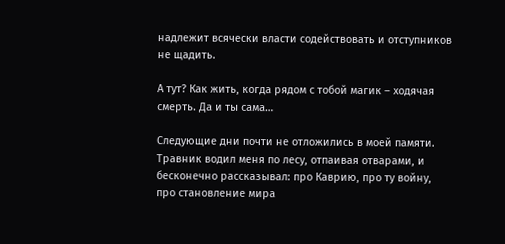надлежит всячески власти содействовать и отступников не щадить.

А тут? Как жить, когда рядом с тобой магик – ходячая смерть. Да и ты сама…

Следующие дни почти не отложились в моей памяти. Травник водил меня по лесу, отпаивая отварами, и бесконечно рассказывал: про Каврию, про ту войну, про становление мира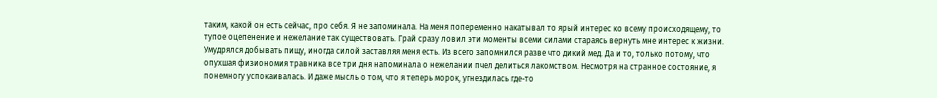таким, какой он есть сейчас, про себя. Я не запоминала. На меня попеременно накатывал то ярый интерес ко всему происходящему, то тупое оцепенение и нежелание так существовать. Грай сразу ловил эти моменты всеми силами стараясь вернуть мне интерес к жизни. Умудрялся добывать пищу, иногда силой заставляя меня есть. Из всего запомнился разве что дикий мед. Да и то, только потому, что опухшая физиономия травника все три дня напоминала о нежелании пчел делиться лакомством. Несмотря на странное состояние, я понемногу успокаивалась. И даже мысль о том, что я теперь морок, угнездилась где-то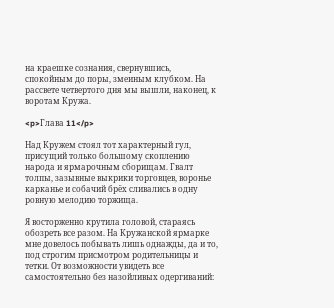на краешке сознания, свернувшись, спокойным до поры, змеиным клубком. На рассвете четвертого дня мы вышли, наконец, к воротам Кружа.

<p>Глава 11</p>

Над Кружем стоял тот характерный гул, присущий только большому скоплению народа и ярмарочным сборищам. Гвалт толпы, зазывные выкрики торговцев, воронье карканье и собачий брёх сливались в одну ровную мелодию торжища.

Я восторженно крутила головой, стараясь обозреть все разом. На Кружанской ярмарке мне довелось побывать лишь однажды, да и то, под строгим присмотром родительницы и тетки. От возможности увидеть все самостоятельно без назойливых одергиваний: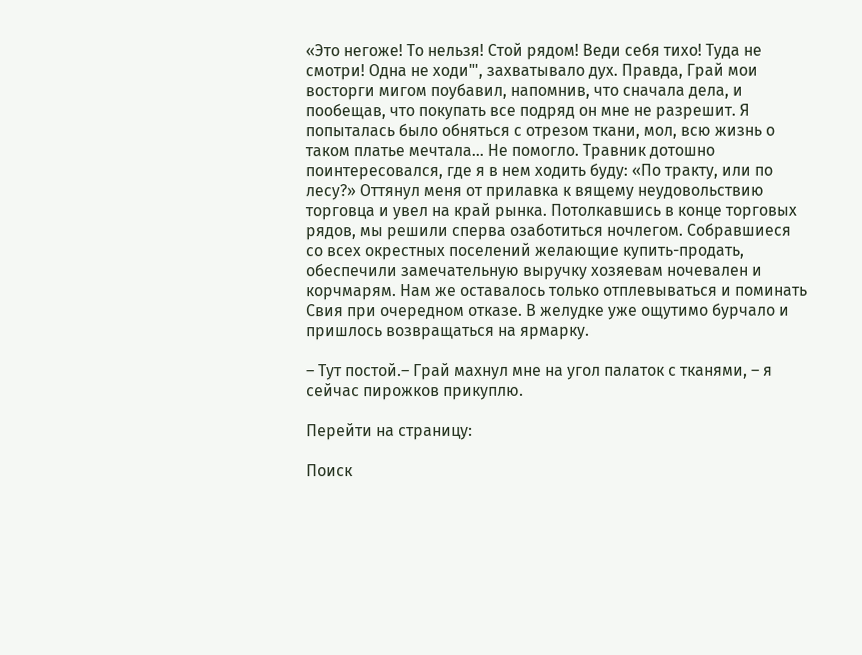«Это негоже! То нельзя! Стой рядом! Веди себя тихо! Туда не смотри! Одна не ходи"', захватывало дух. Правда, Грай мои восторги мигом поубавил, напомнив, что сначала дела, и пообещав, что покупать все подряд он мне не разрешит. Я попыталась было обняться с отрезом ткани, мол, всю жизнь о таком платье мечтала… Не помогло. Травник дотошно поинтересовался, где я в нем ходить буду: «По тракту, или по лесу?» Оттянул меня от прилавка к вящему неудовольствию торговца и увел на край рынка. Потолкавшись в конце торговых рядов, мы решили сперва озаботиться ночлегом. Собравшиеся со всех окрестных поселений желающие купить-продать, обеспечили замечательную выручку хозяевам ночевален и корчмарям. Нам же оставалось только отплевываться и поминать Свия при очередном отказе. В желудке уже ощутимо бурчало и пришлось возвращаться на ярмарку.

– Тут постой.– Грай махнул мне на угол палаток с тканями, – я сейчас пирожков прикуплю.

Перейти на страницу:

Поиск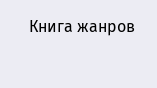Книга жанров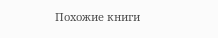Похожие книги